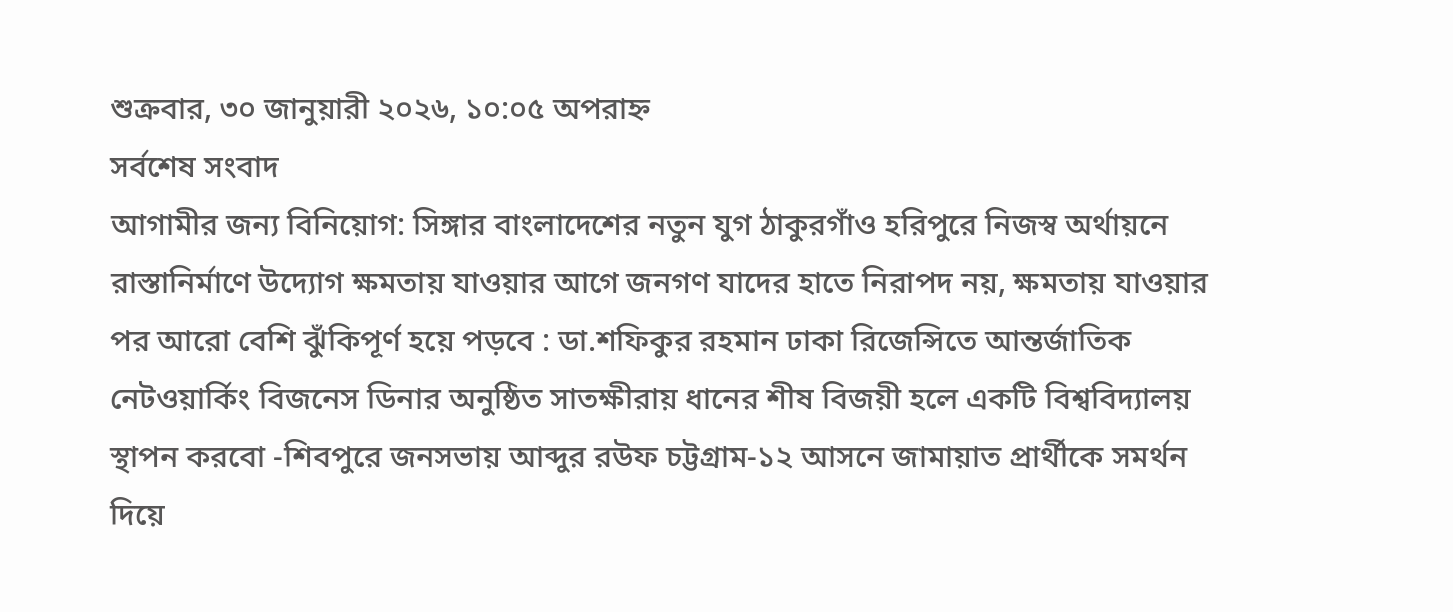শুক্রবার, ৩০ জানুয়ারী ২০২৬, ১০:০৫ অপরাহ্ন
সর্বশেষ সংবাদ
আগামীর জন্য বিনিয়োগ: সিঙ্গার বাংলাদেশের নতুন যুগ ঠাকুরগাঁও হরিপুরে নিজস্ব অর্থায়নে রাস্তানির্মাণে উদ্যোগ ক্ষমতায় যাওয়ার আগে জনগণ যাদের হাতে নিরাপদ নয়, ক্ষমতায় যাওয়ার পর আরো বেশি ঝুঁকিপূর্ণ হয়ে পড়বে : ডা.শফিকুর রহমান ঢাকা রিজেন্সিতে আন্তর্জাতিক নেটওয়ার্কিং বিজনেস ডিনার অনুষ্ঠিত সাতক্ষীরায় ধানের শীষ বিজয়ী হলে একটি বিশ্ববিদ্যালয় স্থাপন করবো -শিবপুরে জনসভায় আব্দুর রউফ চট্টগ্রাম-১২ আসনে জামায়াত প্রার্থীকে সমর্থন দিয়ে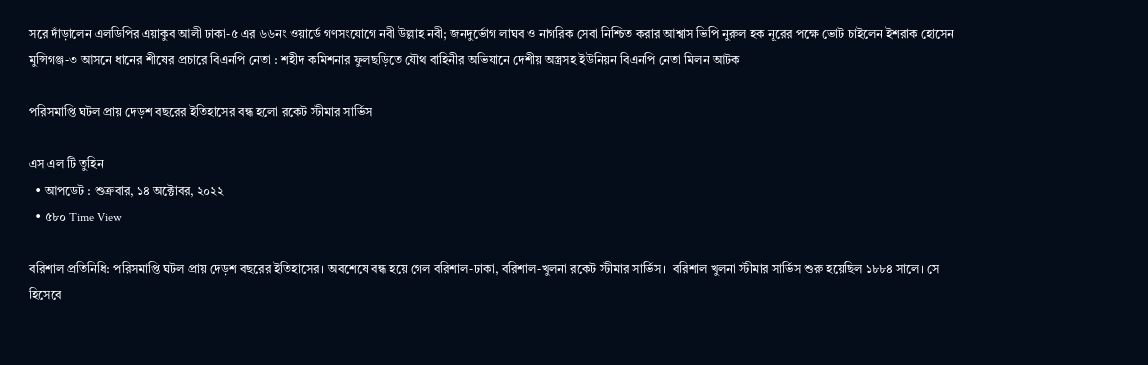সরে দাঁড়ালেন এলডিপির এয়াকুব আলী ঢাকা-৫ এর ৬৬নং ওয়ার্ডে গণসংযোগে নবী উল্লাহ নবী; জনদুর্ভোগ লাঘব ও নাগরিক সেবা নিশ্চিত করার আশ্বাস ভিপি নুরুল হক নূরের পক্ষে ভোট চাইলেন ইশরাক হোসেন মুন্সিগঞ্জ-৩ আসনে ধানের শীষের প্রচারে বিএনপি নেতা : শহীদ কমিশনার ফুলছড়িতে যৌথ বাহিনীর অভিযানে দেশীয় অস্ত্রসহ ইউনিয়ন বিএনপি নেতা মিলন আটক

পরিসমাপ্তি ঘটল প্রায় দেড়শ বছরের ইতিহাসের বন্ধ হলো রকেট স্টীমার সার্ভিস

এস এল টি তুহিন
  • আপডেট : শুক্রবার, ১৪ অক্টোবর, ২০২২
  • ৫৮০ Time View

বরিশাল প্রতিনিধি: পরিসমাপ্তি ঘটল প্রায় দেড়শ বছরের ইতিহাসের। অবশেষে বন্ধ হয়ে গেল বরিশাল-ঢাকা, বরিশাল-খুলনা রকেট স্টীমার সার্ভিস।  বরিশাল খুলনা স্টীমার সার্ভিস শুরু হয়েছিল ১৮৮৪ সালে। সে হিসেবে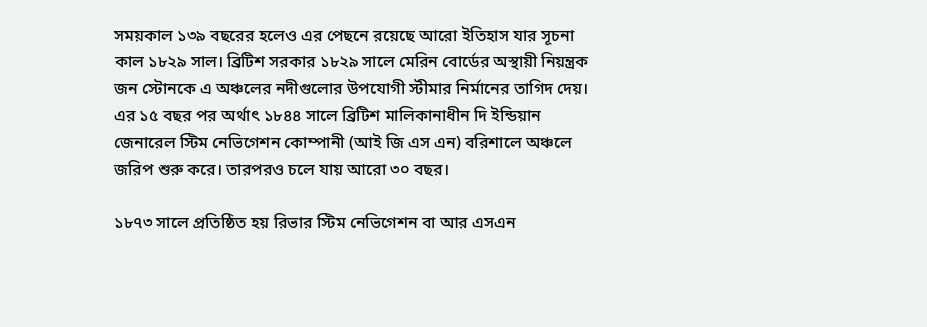সময়কাল ১৩৯ বছরের হলেও এর পেছনে রয়েছে আরো ইতিহাস যার সূচনা কাল ১৮২৯ সাল। ব্রিটিশ সরকার ১৮২৯ সালে মেরিন বোর্ডের অস্থায়ী নিয়ন্ত্রক জন স্টোনকে এ অঞ্চলের নদীগুলোর উপযোগী স্টীমার নির্মানের তাগিদ দেয়। এর ১৫ বছর পর অর্থাৎ ১৮৪৪ সালে ব্রিটিশ মালিকানাধীন দি ইন্ডিয়ান জেনারেল স্টিম নেভিগেশন কোম্পানী (আই জি এস এন) বরিশালে অঞ্চলে জরিপ শুরু করে। তারপরও চলে যায় আরো ৩০ বছর।

১৮৭৩ সালে প্রতিষ্ঠিত হয় রিভার স্টিম নেভিগেশন বা আর এসএন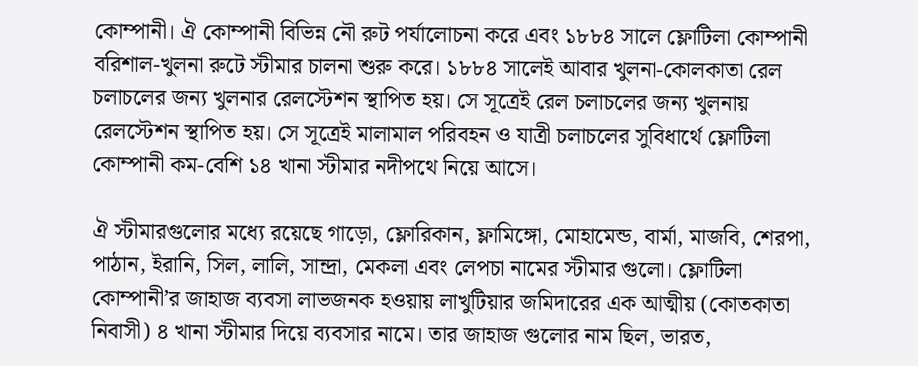কোম্পানী। ঐ কোম্পানী বিভিন্ন নৌ রুট পর্যালোচনা করে এবং ১৮৮৪ সালে ফ্লোটিলা কোম্পানী বরিশাল-খুলনা রুটে স্টীমার চালনা শুরু করে। ১৮৮৪ সালেই আবার খুলনা-কোলকাতা রেল চলাচলের জন্য খুলনার রেলস্টেশন স্থাপিত হয়। সে সূত্রেই রেল চলাচলের জন্য খুলনায় রেলস্টেশন স্থাপিত হয়। সে সূত্রেই মালামাল পরিবহন ও যাত্রী চলাচলের সুবিধার্থে ফ্লোটিলা কোম্পানী কম-বেশি ১৪ খানা স্টীমার নদীপথে নিয়ে আসে।

ঐ স্টীমারগুলোর মধ্যে রয়েছে গাড়ো, ফ্লোরিকান, ফ্লামিঙ্গো, মোহামেন্ড, বার্মা, মাজবি, শেরপা, পাঠান, ইরানি, সিল, লালি, সান্দ্রা, মেকলা এবং লেপচা নামের স্টীমার গুলো। ফ্লোটিলা কোম্পানী’র জাহাজ ব্যবসা লাভজনক হওয়ায় লাখুটিয়ার জমিদারের এক আত্মীয় (কোতকাতা নিবাসী) ৪ খানা স্টীমার দিয়ে ব্যবসার নামে। তার জাহাজ গুলোর নাম ছিল, ভারত,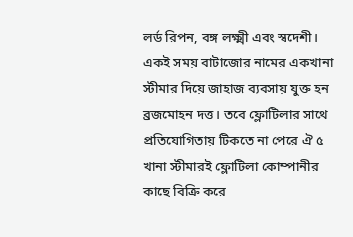লর্ড রিপন, বঙ্গ লক্ষ্মী এবং স্বদেশী। একই সময় বাটাজোর নামের একখানা স্টীমার দিয়ে জাহাজ ব্যবসায় যুক্ত হন ব্রজমোহন দত্ত। তবে ফ্লোটিলার সাথে প্রতিযোগিতায় টিকতে না পেরে ঐ ৫ খানা স্টীমারই ফ্লোটিলা কোম্পানীর কাছে বিক্রি করে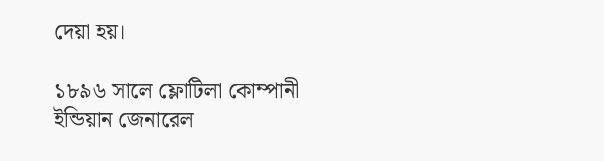দেয়া হয়।

১৮৯৬ সালে ফ্লোটিলা কোম্পানী ইন্ডিয়ান জেনারেল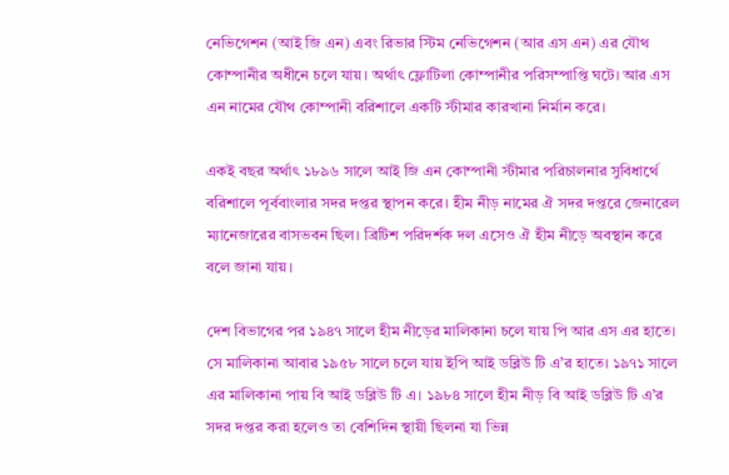নেভিগেশন (আই জি এন) এবং রিভার স্টিম নেভিগেশন (আর এস এন) এর যৌথ কোম্পানীর অধীনে চলে যায়। অর্থাৎ ফ্লোটিলা কোম্পানীর পরিসম্পাপ্তি ঘটে। আর এস এন নামের যৌথ কোম্পানী বরিশালে একটি স্টীমার কারখানা নির্মান করে।

একই বছর অর্থাৎ ১৮৯৬ সালে আই জি এন কোম্পানী স্টীমার পরিচালনার সুবিধার্থে বরিশালে পূর্ববাংলার সদর দপ্তর স্থাপন করে। হীম নীড় নামের ঐ সদর দপ্তরে জেনারেল ম্যানেজারের বাসভবন ছিল। ব্রিটিশ পরিদর্শক দল এসেও ঐ হীম নীড়ে অবস্থান করে বলে জানা যায়।

দেশ বিভাগের পর ১৯৪৭ সালে হীম নীড়ের মালিকানা চলে যায় পি আর এস এর হাতে। সে মালিকানা আবার ১৯৫৮ সালে চলে যায় ইপি আই ডব্লিউ টি এ’র হাতে। ১৯৭১ সালে এর মালিকানা পায় বি আই ডব্লিউ টি এ। ১৯৮৪ সালে হীম নীড় বি আই ডব্লিউ টি এ’র সদর দপ্তর করা হলেও তা বেশিদিন স্থায়ী ছিলনা যা ভিন্ন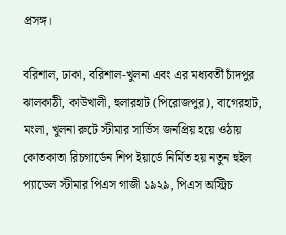প্রসঙ্গ।

বরিশাল, ঢাকা, বরিশাল-খুলনা এবং এর মধ্যবর্তী চাঁদপুর ঝালকাঠী, কাউখালী, হুলারহাট (পিরোজপুর), বাগেরহাট, মংলা, খুলনা রুটে স্টীমার সার্ভিস জনপ্রিয় হয়ে ওঠায় কোতকাতা রিচগার্ডেন শিপ ইয়ার্ডে নির্মিত হয় নতুন হুইল প্যাডেল স্টীমার পিএস গাজী ১৯২৯, পিএস অস্ট্রিচ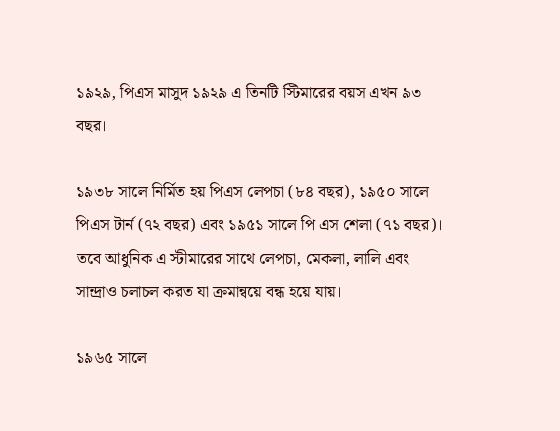১৯২৯, পিএস মাসুদ ১৯২৯ এ তিনটি স্টিমারের বয়স এখন ৯৩ বছর।

১৯৩৮ সালে নির্মিত হয় পিএস লেপচা (৮৪ বছর), ১৯৫০ সালে পিএস টার্ন (৭২ বছর) এবং ১৯৫১ সালে পি এস শেলা (৭১ বছর)। তবে আধুনিক এ স্টীমারের সাথে লেপচা, মেকলা, লালি এবং সান্দ্রাও চলাচল করত যা ক্রমান্বয়ে বন্ধ হয়ে যায়।

১৯৬৫ সালে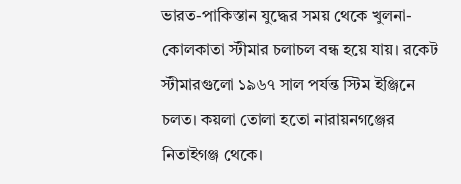ভারত-পাকিস্তান যুদ্ধের সময় থেকে খুলনা-কোলকাতা স্টীমার চলাচল বন্ধ হয়ে যায়। রকেট স্টীমারগুলো ১৯৬৭ সাল পর্যন্ত স্টিম ইঞ্জিনে চলত। কয়লা তোলা হতো নারায়নগঞ্জের নিতাইগঞ্জ থেকে।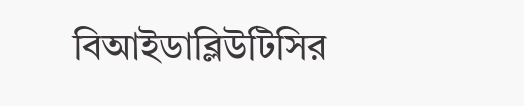বিআইডাব্লিউটিসির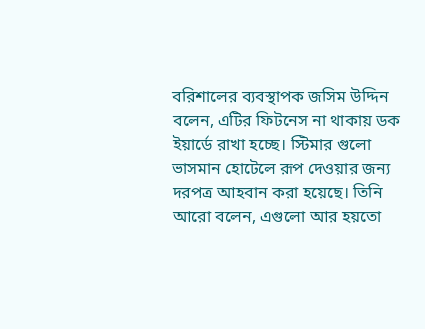বরিশালের ব্যবস্থাপক জসিম উদ্দিন বলেন, এটির ফিটনেস না থাকায় ডক ইয়ার্ডে রাখা হচ্ছে। স্টিমার গুলো ভাসমান হোটেলে রূপ দেওয়ার জন্য দরপত্র আহবান করা হয়েছে। তিনি আরো বলেন, এগুলো আর হয়তো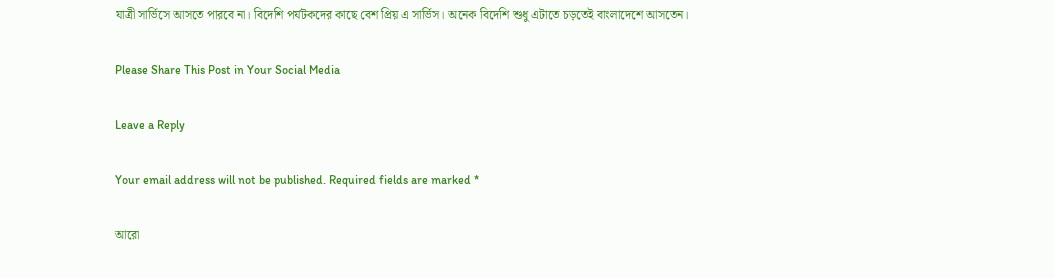যাত্রী সার্ভিসে আসতে পারবে না। বিদেশি পর্যটকদের কাছে বেশ প্রিয় এ সার্ভিস। অনেক বিদেশি শুধু এটাতে চড়তেই বাংলাদেশে আসতেন।

Please Share This Post in Your Social Media

Leave a Reply

Your email address will not be published. Required fields are marked *

আরো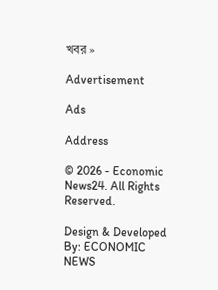খবর »

Advertisement

Ads

Address

© 2026 - Economic News24. All Rights Reserved.

Design & Developed By: ECONOMIC NEWS